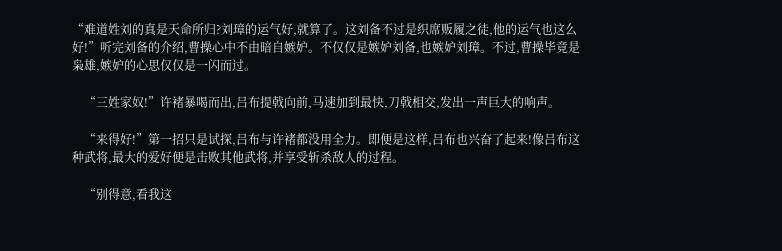“难道姓刘的真是天命所归?刘璋的运气好,就算了。这刘备不过是织席贩履之徒,他的运气也这么好!”听完刘备的介绍,曹操心中不由暗自嫉妒。不仅仅是嫉妒刘备,也嫉妒刘璋。不过,曹操毕竟是枭雄,嫉妒的心思仅仅是一闪而过。

    “三姓家奴!”许褚暴喝而出,吕布提戟向前,马速加到最快,刀戟相交,发出一声巨大的响声。

    “来得好!”第一招只是试探,吕布与许褚都没用全力。即便是这样,吕布也兴奋了起来!像吕布这种武将,最大的爱好便是击败其他武将,并享受斩杀敌人的过程。

    “别得意,看我这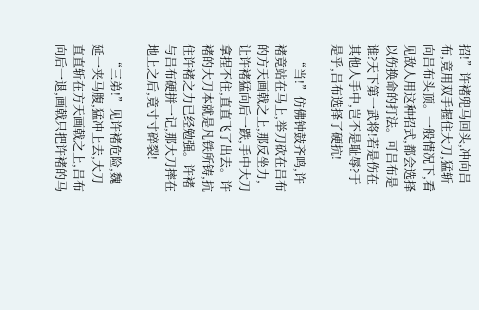招!”许褚兜马回头,冲向吕布,竟用双手握住大刀,猛斩向吕布头顶。一般情况下,看见敌人用这种招式,都会选择以伤换命的打法。可吕布是谁?天下第一武将!若是伤在其他人手中,岂不是耻辱?于是乎,吕布选择了硬抗!

    “当!”仿佛钟鼓齐鸣,许褚竟站在马上,举刀砍在吕布的方天画戟之上,那反坐力,让许褚猛向后一跌,手中大刀拿捏不住,直直飞了出去。许褚的大刀本就是凡铁所铸,抗住许褚之力已经勉强。许褚与吕布硬拼一记,那大刀摔在地上之后,竟寸寸碎裂!

    “三弟!”见许褚危险,魏延一夹马腹,猛冲上去,大刀直直斩在方天画戟之上,吕布向后一退,画戟只把许褚的马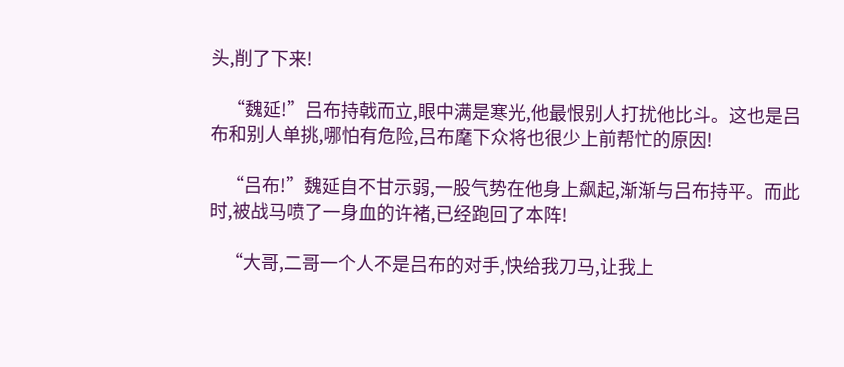头,削了下来!

    “魏延!”吕布持戟而立,眼中满是寒光,他最恨别人打扰他比斗。这也是吕布和别人单挑,哪怕有危险,吕布麾下众将也很少上前帮忙的原因!

    “吕布!”魏延自不甘示弱,一股气势在他身上飙起,渐渐与吕布持平。而此时,被战马喷了一身血的许褚,已经跑回了本阵!

    “大哥,二哥一个人不是吕布的对手,快给我刀马,让我上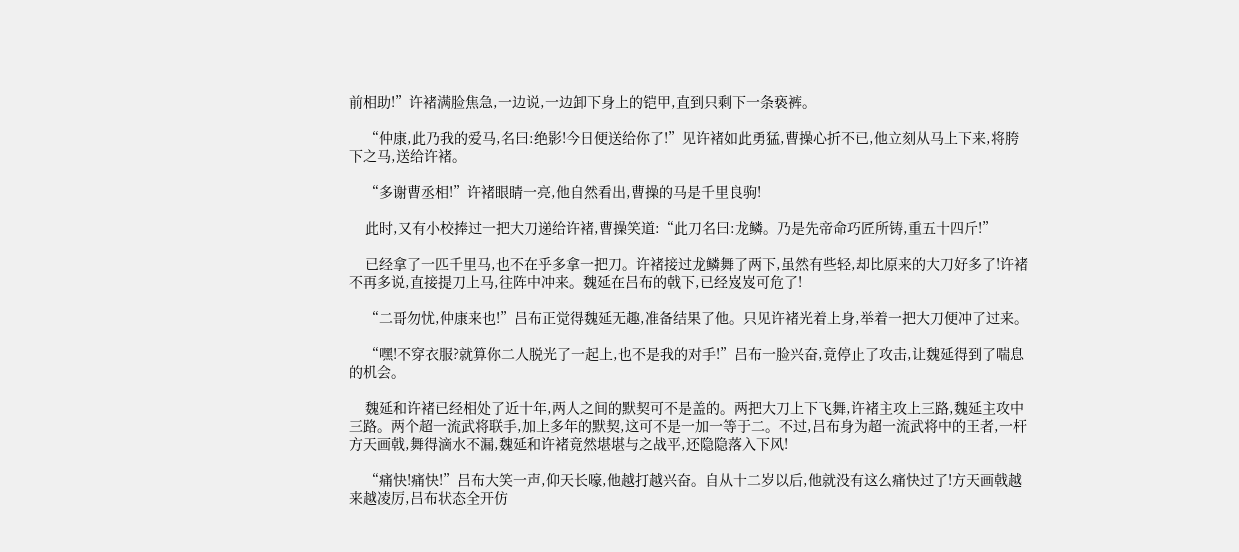前相助!”许褚满脸焦急,一边说,一边卸下身上的铠甲,直到只剩下一条亵裤。

    “仲康,此乃我的爱马,名曰:绝影!今日便送给你了!”见许褚如此勇猛,曹操心折不已,他立刻从马上下来,将胯下之马,送给许褚。

    “多谢曹丞相!”许褚眼睛一亮,他自然看出,曹操的马是千里良驹!

    此时,又有小校捧过一把大刀递给许褚,曹操笑道:“此刀名曰:龙鳞。乃是先帝命巧匠所铸,重五十四斤!”

    已经拿了一匹千里马,也不在乎多拿一把刀。许褚接过龙鳞舞了两下,虽然有些轻,却比原来的大刀好多了!许褚不再多说,直接提刀上马,往阵中冲来。魏延在吕布的戟下,已经岌岌可危了!

    “二哥勿忧,仲康来也!”吕布正觉得魏延无趣,准备结果了他。只见许褚光着上身,举着一把大刀便冲了过来。

    “嘿!不穿衣服?就算你二人脱光了一起上,也不是我的对手!”吕布一脸兴奋,竟停止了攻击,让魏延得到了喘息的机会。

    魏延和许褚已经相处了近十年,两人之间的默契可不是盖的。两把大刀上下飞舞,许褚主攻上三路,魏延主攻中三路。两个超一流武将联手,加上多年的默契,这可不是一加一等于二。不过,吕布身为超一流武将中的王者,一杆方天画戟,舞得滴水不漏,魏延和许褚竟然堪堪与之战平,还隐隐落入下风!

    “痛快!痛快!”吕布大笑一声,仰天长嚎,他越打越兴奋。自从十二岁以后,他就没有这么痛快过了!方天画戟越来越凌厉,吕布状态全开仿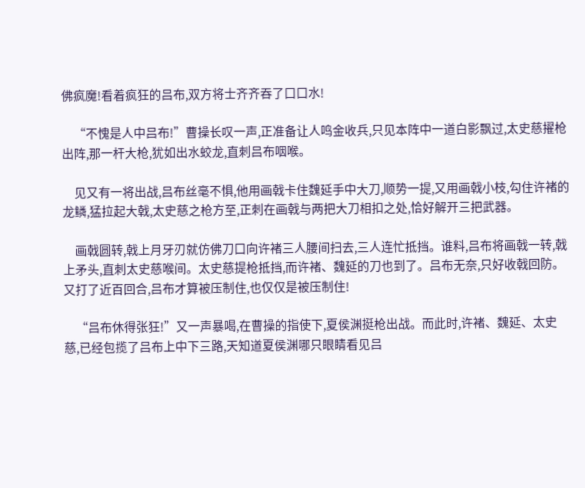佛疯魔!看着疯狂的吕布,双方将士齐齐吞了口口水!

    “不愧是人中吕布!”曹操长叹一声,正准备让人鸣金收兵,只见本阵中一道白影飘过,太史慈擢枪出阵,那一杆大枪,犹如出水蛟龙,直刺吕布咽喉。

    见又有一将出战,吕布丝毫不惧,他用画戟卡住魏延手中大刀,顺势一提,又用画戟小枝,勾住许褚的龙鳞,猛拉起大戟,太史慈之枪方至,正刺在画戟与两把大刀相扣之处,恰好解开三把武器。

    画戟圆转,戟上月牙刃就仿佛刀口向许褚三人腰间扫去,三人连忙抵挡。谁料,吕布将画戟一转,戟上矛头,直刺太史慈喉间。太史慈提枪抵挡,而许褚、魏延的刀也到了。吕布无奈,只好收戟回防。又打了近百回合,吕布才算被压制住,也仅仅是被压制住!

    “吕布休得张狂!”又一声暴喝,在曹操的指使下,夏侯渊挺枪出战。而此时,许褚、魏延、太史慈,已经包揽了吕布上中下三路,天知道夏侯渊哪只眼睛看见吕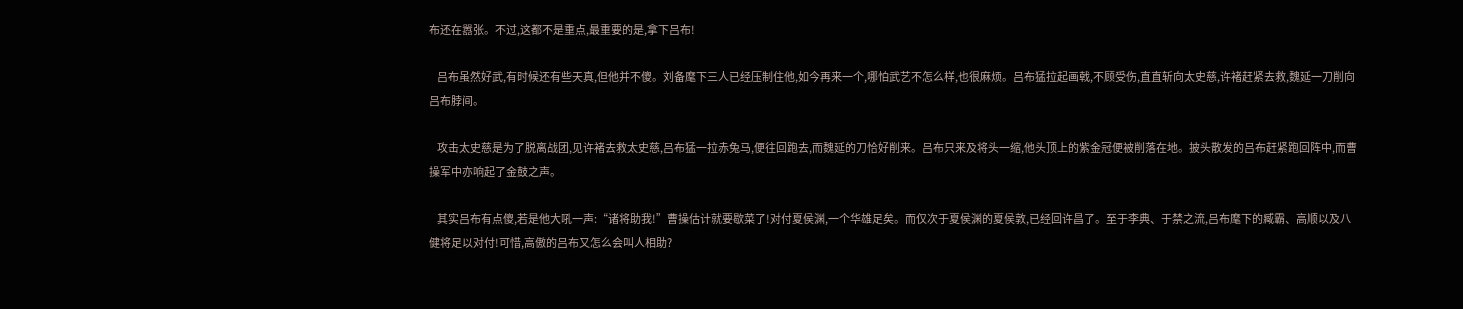布还在嚣张。不过,这都不是重点,最重要的是,拿下吕布!

    吕布虽然好武,有时候还有些天真,但他并不傻。刘备麾下三人已经压制住他,如今再来一个,哪怕武艺不怎么样,也很麻烦。吕布猛拉起画戟,不顾受伤,直直斩向太史慈,许褚赶紧去救,魏延一刀削向吕布脖间。

    攻击太史慈是为了脱离战团,见许褚去救太史慈,吕布猛一拉赤兔马,便往回跑去,而魏延的刀恰好削来。吕布只来及将头一缩,他头顶上的紫金冠便被削落在地。披头散发的吕布赶紧跑回阵中,而曹操军中亦响起了金鼓之声。

    其实吕布有点傻,若是他大吼一声:“诸将助我!”曹操估计就要歇菜了!对付夏侯渊,一个华雄足矣。而仅次于夏侯渊的夏侯敦,已经回许昌了。至于李典、于禁之流,吕布麾下的臧霸、高顺以及八健将足以对付!可惜,高傲的吕布又怎么会叫人相助?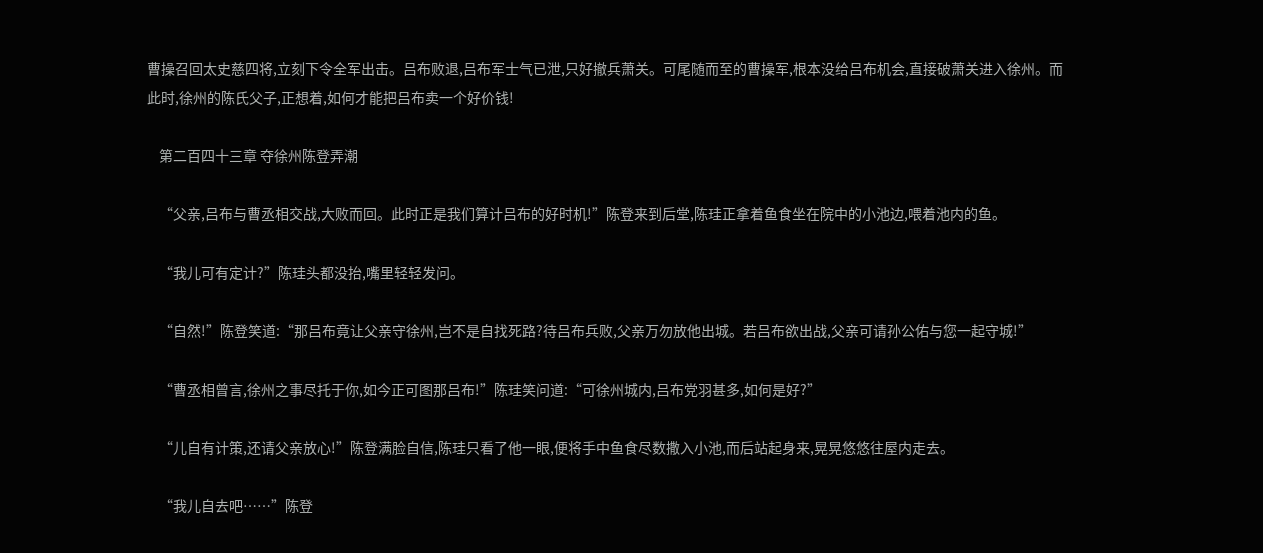曹操召回太史慈四将,立刻下令全军出击。吕布败退,吕布军士气已泄,只好撤兵萧关。可尾随而至的曹操军,根本没给吕布机会,直接破萧关进入徐州。而此时,徐州的陈氏父子,正想着,如何才能把吕布卖一个好价钱!

    第二百四十三章 夺徐州陈登弄潮

    “父亲,吕布与曹丞相交战,大败而回。此时正是我们算计吕布的好时机!”陈登来到后堂,陈珪正拿着鱼食坐在院中的小池边,喂着池内的鱼。

    “我儿可有定计?”陈珪头都没抬,嘴里轻轻发问。

    “自然!”陈登笑道:“那吕布竟让父亲守徐州,岂不是自找死路?待吕布兵败,父亲万勿放他出城。若吕布欲出战,父亲可请孙公佑与您一起守城!”

    “曹丞相曾言,徐州之事尽托于你,如今正可图那吕布!”陈珪笑问道:“可徐州城内,吕布党羽甚多,如何是好?”

    “儿自有计策,还请父亲放心!”陈登满脸自信,陈珪只看了他一眼,便将手中鱼食尽数撒入小池,而后站起身来,晃晃悠悠往屋内走去。

    “我儿自去吧……”陈登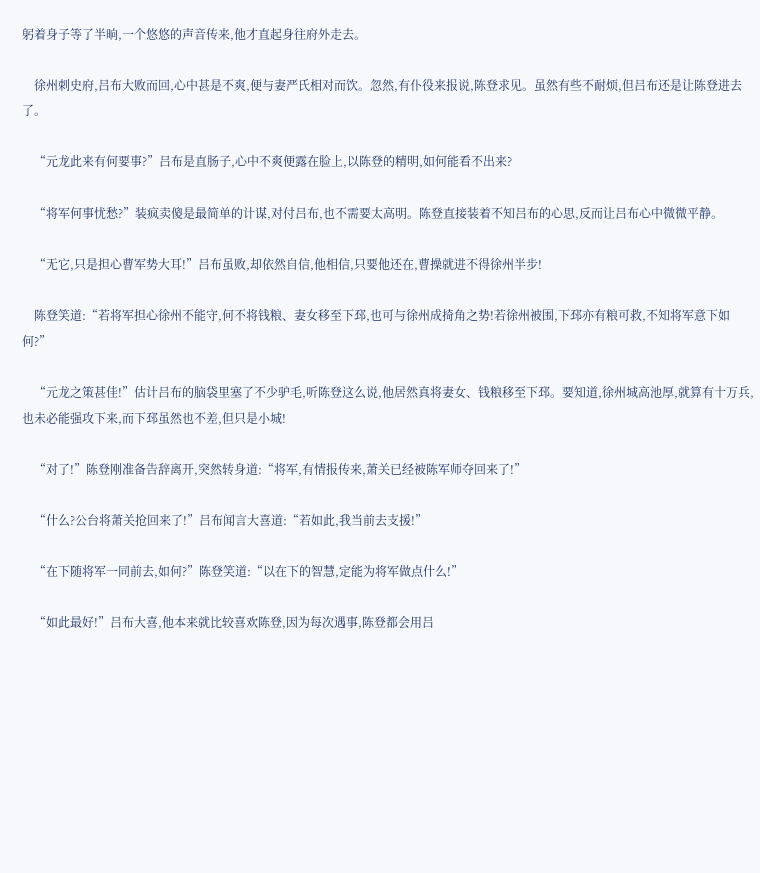躬着身子等了半晌,一个悠悠的声音传来,他才直起身往府外走去。

    徐州刺史府,吕布大败而回,心中甚是不爽,便与妻严氏相对而饮。忽然,有仆役来报说,陈登求见。虽然有些不耐烦,但吕布还是让陈登进去了。

    “元龙此来有何要事?”吕布是直肠子,心中不爽便露在脸上,以陈登的精明,如何能看不出来?

    “将军何事忧愁?”装疯卖傻是最简单的计谋,对付吕布,也不需要太高明。陈登直接装着不知吕布的心思,反而让吕布心中微微平静。

    “无它,只是担心曹军势大耳!”吕布虽败,却依然自信,他相信,只要他还在,曹操就进不得徐州半步!

    陈登笑道:“若将军担心徐州不能守,何不将钱粮、妻女移至下邳,也可与徐州成掎角之势!若徐州被围,下邳亦有粮可救,不知将军意下如何?”

    “元龙之策甚佳!”估计吕布的脑袋里塞了不少驴毛,听陈登这么说,他居然真将妻女、钱粮移至下邳。要知道,徐州城高池厚,就算有十万兵,也未必能强攻下来,而下邳虽然也不差,但只是小城!

    “对了!”陈登刚准备告辞离开,突然转身道:“将军,有情报传来,萧关已经被陈军师夺回来了!”

    “什么?公台将萧关抢回来了!”吕布闻言大喜道:“若如此,我当前去支援!”

    “在下随将军一同前去,如何?”陈登笑道:“以在下的智慧,定能为将军做点什么!”

    “如此最好!”吕布大喜,他本来就比较喜欢陈登,因为每次遇事,陈登都会用吕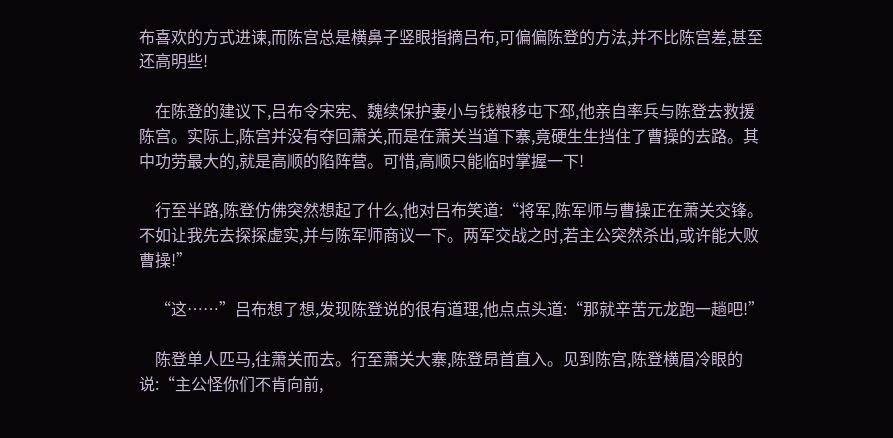布喜欢的方式进谏,而陈宫总是横鼻子竖眼指摘吕布,可偏偏陈登的方法,并不比陈宫差,甚至还高明些!

    在陈登的建议下,吕布令宋宪、魏续保护妻小与钱粮移屯下邳,他亲自率兵与陈登去救援陈宫。实际上,陈宫并没有夺回萧关,而是在萧关当道下寨,竟硬生生挡住了曹操的去路。其中功劳最大的,就是高顺的陷阵营。可惜,高顺只能临时掌握一下!

    行至半路,陈登仿佛突然想起了什么,他对吕布笑道:“将军,陈军师与曹操正在萧关交锋。不如让我先去探探虚实,并与陈军师商议一下。两军交战之时,若主公突然杀出,或许能大败曹操!”

    “这……”吕布想了想,发现陈登说的很有道理,他点点头道:“那就辛苦元龙跑一趟吧!”

    陈登单人匹马,往萧关而去。行至萧关大寨,陈登昂首直入。见到陈宫,陈登横眉冷眼的说:“主公怪你们不肯向前,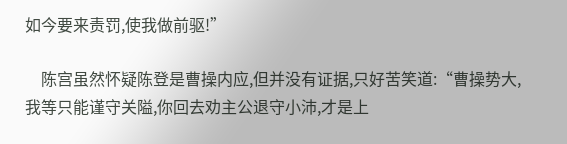如今要来责罚,使我做前驱!”

    陈宫虽然怀疑陈登是曹操内应,但并没有证据,只好苦笑道:“曹操势大,我等只能谨守关隘,你回去劝主公退守小沛,才是上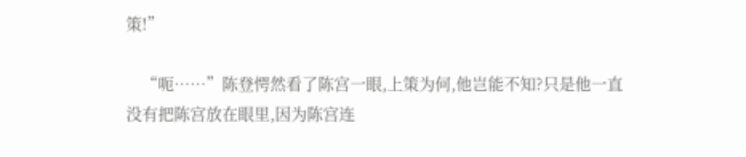策!”

    “呃……”陈登愕然看了陈宫一眼,上策为何,他岂能不知?只是他一直没有把陈宫放在眼里,因为陈宫连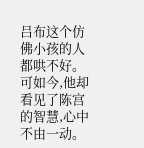吕布这个仿佛小孩的人都哄不好。可如今,他却看见了陈宫的智慧,心中不由一动。